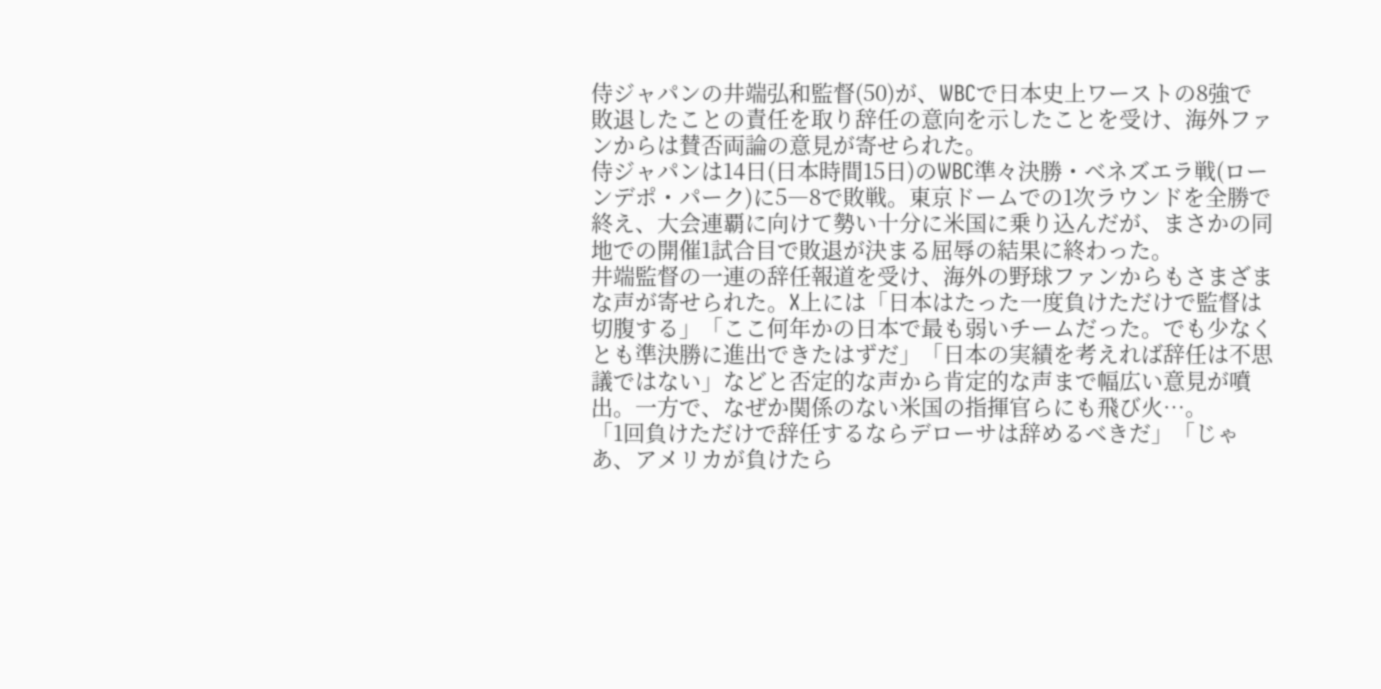侍ジャパンの井端弘和監督(50)が、WBCで日本史上ワーストの8強で敗退したことの責任を取り辞任の意向を示したことを受け、海外ファンからは賛否両論の意見が寄せられた。
侍ジャパンは14日(日本時間15日)のWBC準々決勝・ベネズエラ戦(ローンデポ・パーク)に5―8で敗戦。東京ドームでの1次ラウンドを全勝で終え、大会連覇に向けて勢い十分に米国に乗り込んだが、まさかの同地での開催1試合目で敗退が決まる屈辱の結果に終わった。
井端監督の一連の辞任報道を受け、海外の野球ファンからもさまざまな声が寄せられた。X上には「日本はたった一度負けただけで監督は切腹する」「ここ何年かの日本で最も弱いチームだった。でも少なくとも準決勝に進出できたはずだ」「日本の実績を考えれば辞任は不思議ではない」などと否定的な声から肯定的な声まで幅広い意見が噴出。一方で、なぜか関係のない米国の指揮官らにも飛び火…。
「1回負けただけで辞任するならデローサは辞めるべきだ」「じゃあ、アメリカが負けたら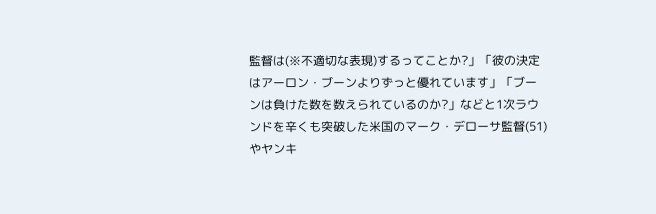監督は(※不適切な表現)するってことか?」「彼の決定はアーロン・ブーンよりずっと優れています」「ブーンは負けた数を数えられているのか?」などと1次ラウンドを辛くも突破した米国のマーク・デローサ監督(51)やヤンキ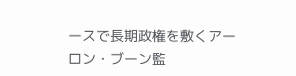ースで長期政権を敷くアーロン・ブーン監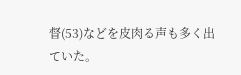督(53)などを皮肉る声も多く出ていた。